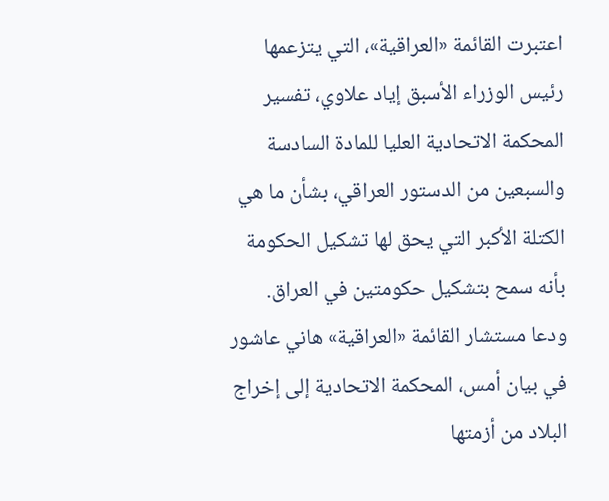اعتبرت القائمة «العراقية»، التي يتزعمها رئيس الوزراء الأسبق إياد علاوي، تفسير المحكمة الاتحادية العليا للمادة السادسة والسبعين من الدستور العراقي، بشأن ما هي الكتلة الأكبر التي يحق لها تشكيل الحكومة بأنه سمح بتشكيل حكومتين في العراق.
ودعا مستشار القائمة «العراقية» هاني عاشور في بيان أمس، المحكمة الاتحادية إلى إخراج البلاد من أزمتها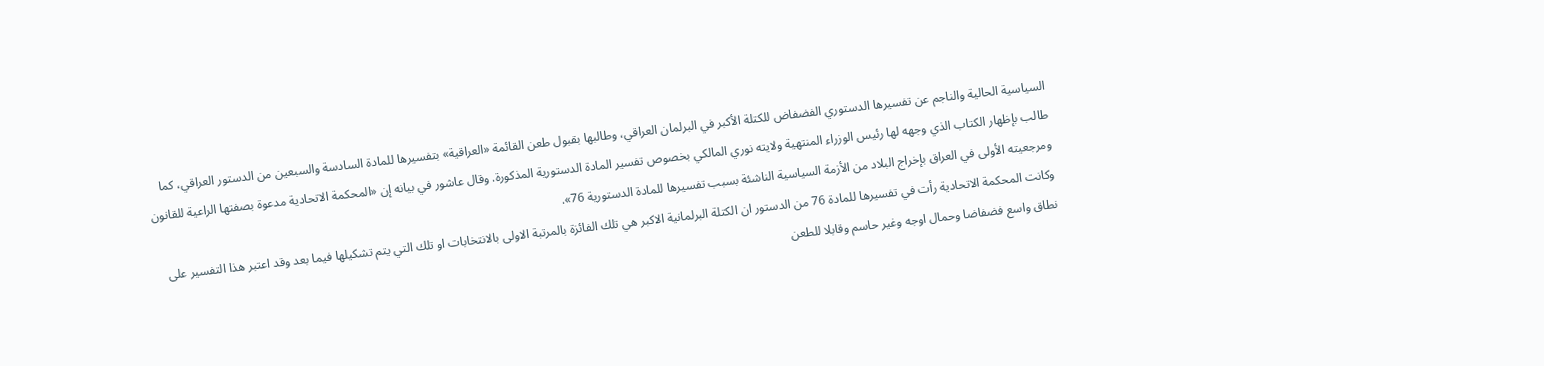السياسية الحالية والناجم عن تفسيرها الدستوري الفضفاض للكتلة الأكبر في البرلمان العراقي، وطالبها بقبول طعن القائمة «العراقية» بتفسيرها للمادة السادسة والسبعين من الدستور العراقي، كما طالب بإظهار الكتاب الذي وجهه لها رئيس الوزراء المنتهية ولايته نوري المالكي بخصوص تفسير المادة الدستورية المذكورة. وقال عاشور في بيانه إن «المحكمة الاتحادية مدعوة بصفتها الراعية للقانون ومرجعيته الأولى في العراق بإخراج البلاد من الأزمة السياسية الناشئة بسبب تفسيرها للمادة الدستورية 76».
وكانت المحكمة الاتحادية رأت في تفسيرها للمادة 76 من الدستور ان الكتلة البرلمانية الاكبر هي تلك الفائزة بالمرتبة الاولى بالانتخابات او تلك التي يتم تشكيلها فيما بعد وقد اعتبر هذا التفسير على نطاق واسع فضفاضا وحمال اوجه وغير حاسم وقابلا للطعن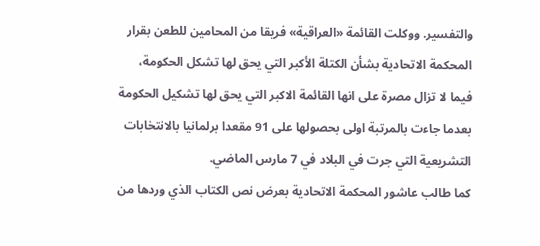والتفسير. ووكلت القائمة «العراقية» فريقا من المحامين للطعن بقرار المحكمة الاتحادية بشأن الكتلة الأكبر التي يحق لها تشكل الحكومة، فيما لا تزال مصرة على انها القائمة الاكبر التي يحق لها تشكيل الحكومة بعدما جاءت بالمرتبة اولى بحصولها على 91 مقعدا برلمانيا بالانتخابات التشريعية التي جرت في البلاد في 7 مارس الماضي.
كما طالب عاشور المحكمة الاتحادية بعرض نص الكتاب الذي وردها من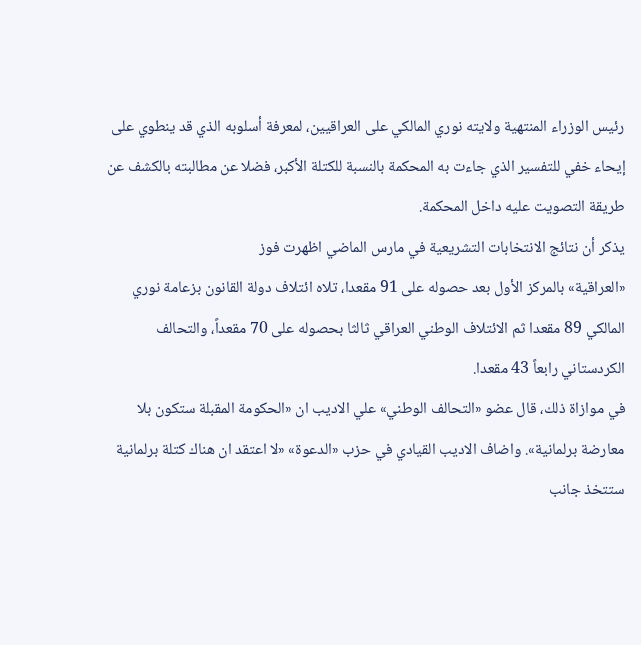رئيس الوزراء المنتهية ولايته نوري المالكي على العراقيين، لمعرفة أسلوبه الذي قد ينطوي على إيحاء خفي للتفسير الذي جاءت به المحكمة بالنسبة للكتلة الأكبر، فضلا عن مطالبته بالكشف عن طريقة التصويت عليه داخل المحكمة.
يذكر أن نتائج الانتخابات التشريعية في مارس الماضي اظهرت فوز
«العراقية» بالمركز الأول بعد حصوله على 91 مقعدا، تلاه ائتلاف دولة القانون بزعامة نوري المالكي 89 مقعدا ثم الائتلاف الوطني العراقي ثالثا بحصوله على 70 مقعداً، والتحالف الكردستاني رابعاً 43 مقعدا.
في موازاة ذلك، قال عضو «التحالف الوطني» علي الاديب ان «الحكومة المقبلة ستكون بلا معارضة برلمانية». واضاف الاديب القيادي في حزب «الدعوة» «لا اعتقد ان هناك كتلة برلمانية ستتخذ جانب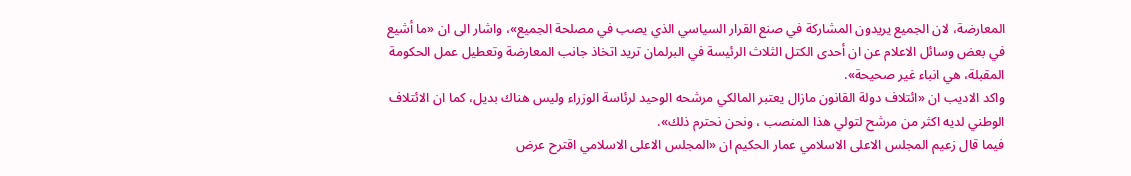المعارضة، لان الجميع يريدون المشاركة في صنع القرار السياسي الذي يصب في مصلحة الجميع»، واشار الى ان «ما أشيع في بعض وسائل الاعلام عن ان أحدى الكتل الثلاث الرئيسة في البرلمان تريد اتخاذ جانب المعارضة وتعطيل عمل الحكومة المقبلة، هي انباء غير صحيحة».
واكد الاديب ان «ائتلاف دولة القانون مازال يعتبر المالكي مرشحه الوحيد لرئاسة الوزراء وليس هناك بديل، كما ان الائتلاف الوطني لديه اكثر من مرشح لتولي هذا المنصب ، ونحن نحترم ذلك».
فيما قال زعيم المجلس الاعلى الاسلامي عمار الحكيم ان «المجلس الاعلى الاسلامي اقترح عرض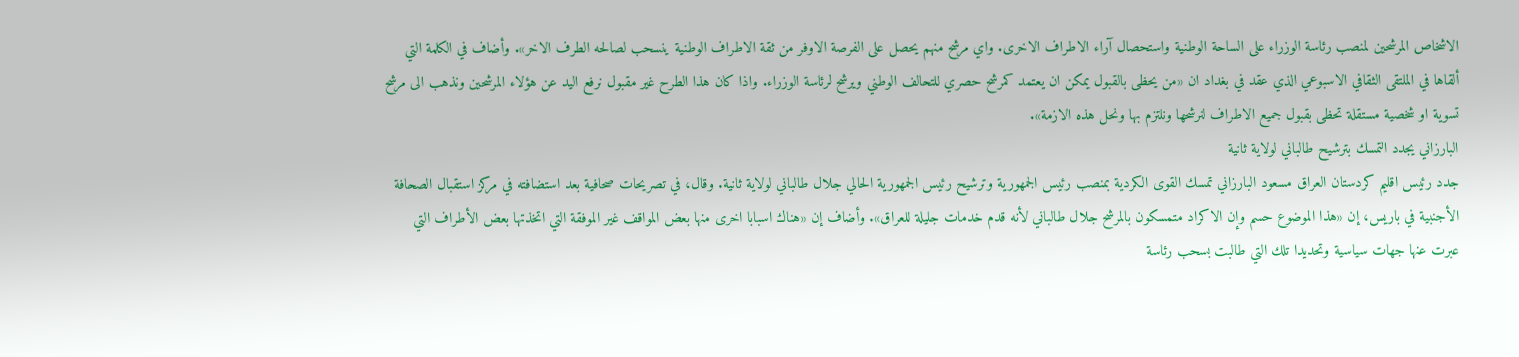الاشخاص المرشحين لمنصب رئاسة الوزراء على الساحة الوطنية واستحصال آراء الاطراف الاخرى. واي مرشح منهم يحصل على الفرصة الاوفر من ثقة الاطراف الوطنية ينسحب لصالحه الطرف الاخر». وأضاف في الكلمة التي ألقاها في الملتقى الثقافي الاسبوعي الذي عقد في بغداد ان «من يحظى بالقبول يمكن ان يعتمد كمرشح حصري للتحالف الوطني ويرشح لرئاسة الوزراء. واذا كان هذا الطرح غير مقبول نرفع اليد عن هؤلاء المرشحين ونذهب الى مرشح تسوية او شخصية مستقلة تحظى بقبول جميع الاطراف لنرشحها ونلتزم بها ونحل هذه الازمة».
البارزاني يجدد التمسك بترشيح طالباني لولاية ثانية
جدد رئيس اقليم كردستان العراق مسعود البارزاني تمسك القوى الكردية بمنصب رئيس الجمهورية وترشيح رئيس الجمهورية الحالي جلال طالباني لولاية ثانية. وقال، في تصريحات صحافية بعد استضافته في مركز استقبال الصحافة الأجنبية في باريس، إن «هذا الموضوع حسم وإن الاكراد متمسكون بالمرشح جلال طالباني لأنه قدم خدمات جليلة للعراق». وأضاف إن «هناك اسبابا اخرى منها بعض المواقف غير الموفقة التي اتخذتها بعض الأطراف التي عبرت عنها جهات سياسية وتحديدا تلك التي طالبت بسحب رئاسة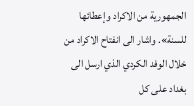الجمهورية من الاكراد وإعطائها للسنة». واشار الى انفتاح الاكراد من خلال الوفد الكردي الذي ارسل الى بغداد على كل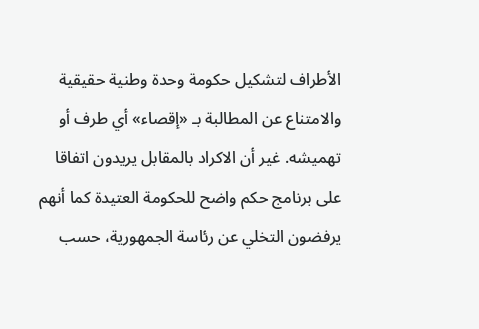الأطراف لتشكيل حكومة وحدة وطنية حقيقية والامتناع عن المطالبة بـ «إقصاء» أي طرف أو تهميشه. غير أن الاكراد بالمقابل يريدون اتفاقا على برنامج حكم واضح للحكومة العتيدة كما أنهم يرفضون التخلي عن رئاسة الجمهورية، حسب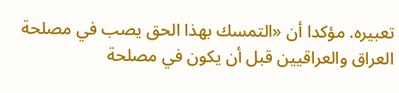تعبيره. مؤكدا أن «التمسك بهذا الحق يصب في مصلحة العراق والعراقيين قبل أن يكون في مصلحة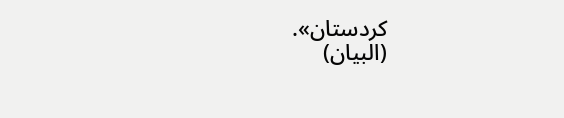كردستان».
(البيان)